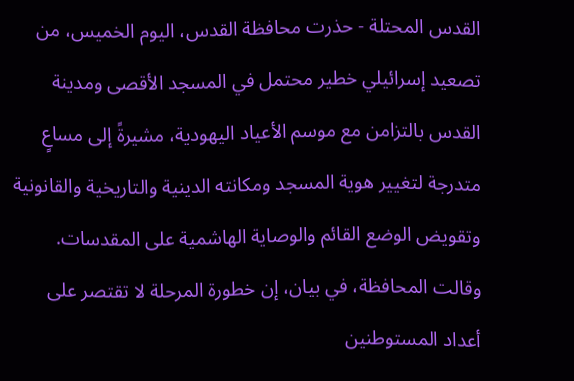القدس المحتلة - حذرت محافظة القدس، اليوم الخميس، من تصعيد إسرائيلي خطير محتمل في المسجد الأقصى ومدينة القدس بالتزامن مع موسم الأعياد اليهودية، مشيرةً إلى مساعٍ متدرجة لتغيير هوية المسجد ومكانته الدينية والتاريخية والقانونية وتقويض الوضع القائم والوصاية الهاشمية على المقدسات.
وقالت المحافظة، في بيان، إن خطورة المرحلة لا تقتصر على أعداد المستوطنين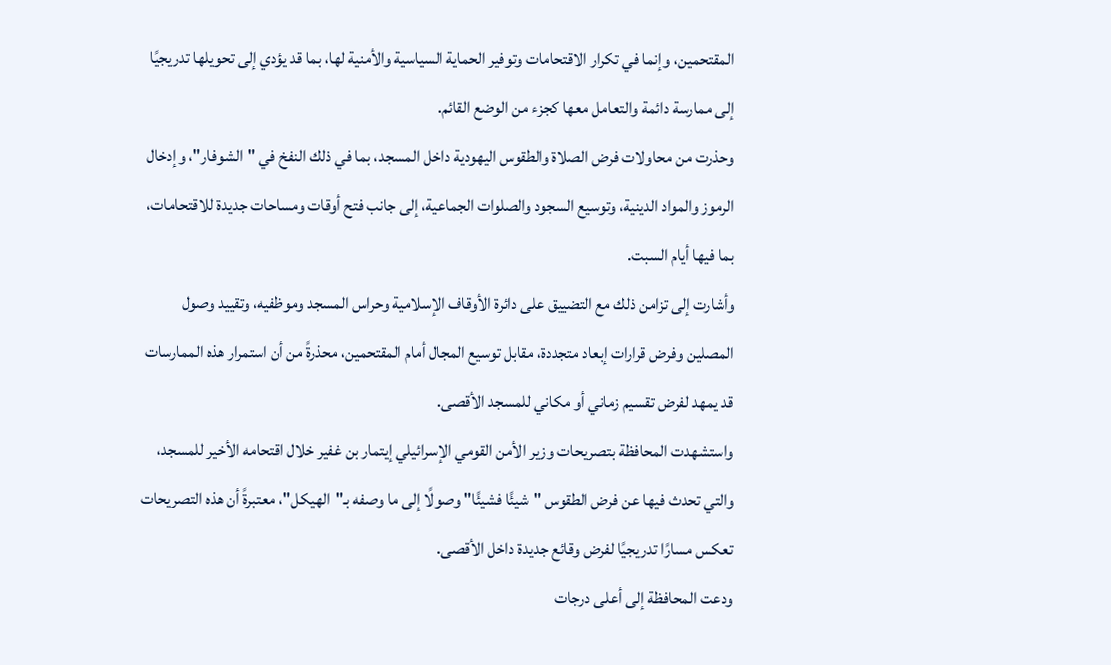المقتحمين، وإنما في تكرار الاقتحامات وتوفير الحماية السياسية والأمنية لها، بما قد يؤدي إلى تحويلها تدريجيًا إلى ممارسة دائمة والتعامل معها كجزء من الوضع القائم.
وحذرت من محاولات فرض الصلاة والطقوس اليهودية داخل المسجد، بما في ذلك النفخ في "الشوفار"، وإدخال الرموز والمواد الدينية، وتوسيع السجود والصلوات الجماعية، إلى جانب فتح أوقات ومساحات جديدة للاقتحامات، بما فيها أيام السبت.
وأشارت إلى تزامن ذلك مع التضييق على دائرة الأوقاف الإسلامية وحراس المسجد وموظفيه، وتقييد وصول المصلين وفرض قرارات إبعاد متجددة، مقابل توسيع المجال أمام المقتحمين، محذرةً من أن استمرار هذه الممارسات قد يمهد لفرض تقسيم زماني أو مكاني للمسجد الأقصى.
واستشهدت المحافظة بتصريحات وزير الأمن القومي الإسرائيلي إيتمار بن غفير خلال اقتحامه الأخير للمسجد، والتي تحدث فيها عن فرض الطقوس "شيئًا فشيئًا" وصولًا إلى ما وصفه بـ"الهيكل"، معتبرةً أن هذه التصريحات تعكس مسارًا تدريجيًا لفرض وقائع جديدة داخل الأقصى.
ودعت المحافظة إلى أعلى درجات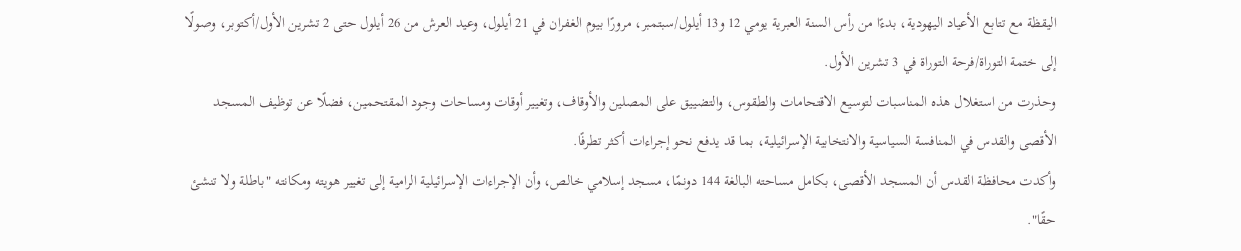اليقظة مع تتابع الأعياد اليهودية، بدءًا من رأس السنة العبرية يومي 12 و13 أيلول/سبتمبر، مرورًا بيوم الغفران في 21 أيلول، وعيد العرش من 26 أيلول حتى 2 تشرين الأول/أكتوبر، وصولًا إلى ختمة التوراة/فرحة التوراة في 3 تشرين الأول.
وحذرت من استغلال هذه المناسبات لتوسيع الاقتحامات والطقوس، والتضييق على المصلين والأوقاف، وتغيير أوقات ومساحات وجود المقتحمين، فضلًا عن توظيف المسجد الأقصى والقدس في المنافسة السياسية والانتخابية الإسرائيلية، بما قد يدفع نحو إجراءات أكثر تطرفًا.
وأكدت محافظة القدس أن المسجد الأقصى، بكامل مساحته البالغة 144 دونمًا، مسجد إسلامي خالص، وأن الإجراءات الإسرائيلية الرامية إلى تغيير هويته ومكانته "باطلة ولا تنشئ حقًا".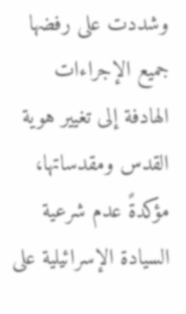وشددت على رفضها جميع الإجراءات الهادفة إلى تغيير هوية القدس ومقدساتها، مؤكدةً عدم شرعية السيادة الإسرائيلية على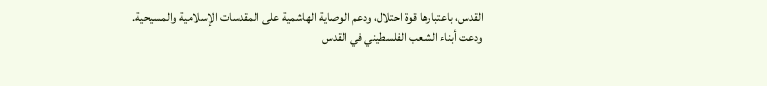القدس، باعتبارها قوة احتلال، ودعم الوصاية الهاشمية على المقدسات الإسلامية والمسيحية.
ودعت أبناء الشعب الفلسطيني في القدس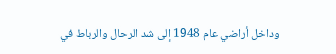وداخل أراضي عام 1948 إلى شد الرحال والرباط في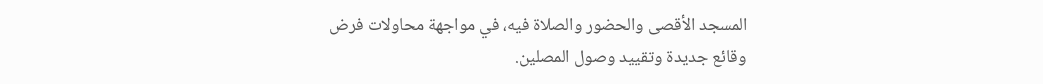المسجد الأقصى والحضور والصلاة فيه، في مواجهة محاولات فرض وقائع جديدة وتقييد وصول المصلين.